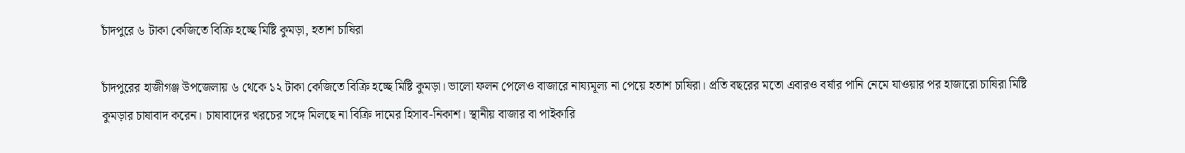চাঁদপুরে ৬ টাকা কেজিতে বিক্রি হচ্ছে মিষ্টি কুমড়া, হতাশ চাষিরা

চাঁদপুরের হাজীগঞ্জ উপজেলায় ৬ থেকে ১২ টাকা কেজিতে বিক্রি হচ্ছে মিষ্টি কুমড়া। ভালো ফলন পেলেও বাজারে নায্যমূল্য না পেয়ে হতাশ চাষিরা। প্রতি বছরের মতো এবারও বর্ষার পানি নেমে যাওয়ার পর হাজারো চাষিরা মিষ্টি কুমড়ার চাষাবাদ করেন। চাষাবাদের খরচের সঙ্গে মিলছে না বিক্রি দামের হিসাব-নিকাশ। স্থানীয় বাজার বা পাইকারি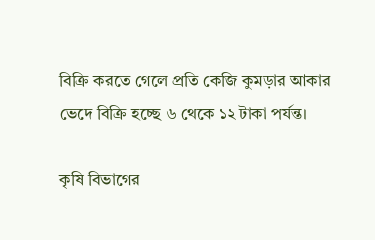বিক্রি করতে গেলে প্রতি কেজি কুমড়ার আকার ভেদে বিক্রি হচ্ছে ৬ থেকে ১২ টাকা পর্যন্ত।

কৃষি বিভাগের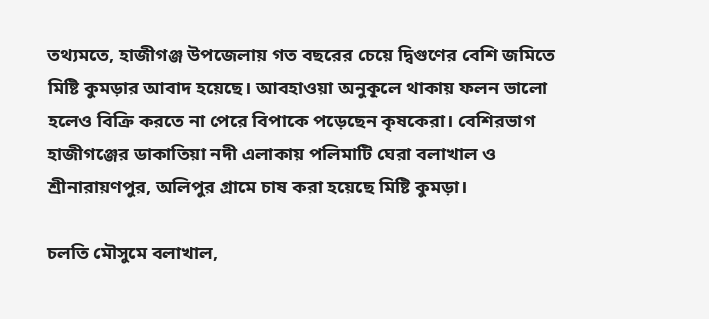তথ্যমতে, হাজীগঞ্জ উপজেলায় গত বছরের চেয়ে দ্বিগুণের বেশি জমিতে মিষ্টি কুমড়ার আবাদ হয়েছে। আবহাওয়া অনুকূলে থাকায় ফলন ভালো হলেও বিক্রি করতে না পেরে বিপাকে পড়েছেন কৃষকেরা। বেশিরভাগ হাজীগঞ্জের ডাকাতিয়া নদী এলাকায় পলিমাটি ঘেরা বলাখাল ও শ্রীনারায়ণপুর, অলিপুর গ্রামে চাষ করা হয়েছে মিষ্টি কুমড়া।

চলতি মৌসুমে বলাখাল,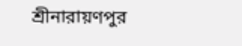শ্রীনারায়ণপুর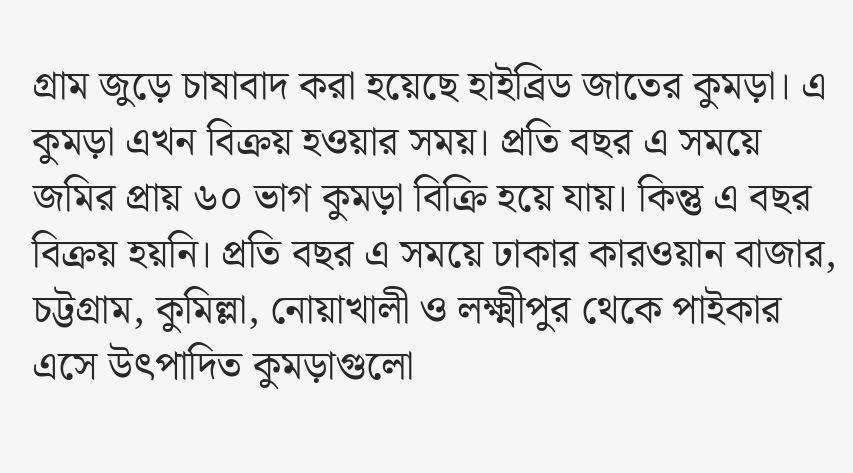গ্রাম জুড়ে চাষাবাদ করা হয়েছে হাইব্রিড জাতের কুমড়া। এ কুমড়া এখন বিক্রয় হওয়ার সময়। প্রতি বছর এ সময়ে জমির প্রায় ৬০ ভাগ কুমড়া বিক্রি হয়ে যায়। কিন্তু এ বছর বিক্রয় হয়নি। প্রতি বছর এ সময়ে ঢাকার কারওয়ান বাজার, চট্টগ্রাম, কুমিল্লা, নোয়াখালী ও লক্ষ্মীপুর থেকে পাইকার এসে উৎপাদিত কুমড়াগুলো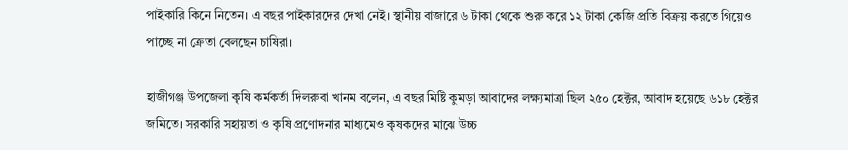পাইকারি কিনে নিতেন। এ বছর পাইকারদের দেখা নেই। স্থানীয় বাজারে ৬ টাকা থেকে শুরু করে ১২ টাকা কেজি প্রতি বিক্রয় করতে গিয়েও পাচ্ছে না ক্রেতা বেলছেন চাষিরা।

হাজীগঞ্জ উপজেলা কৃষি কর্মকর্তা দিলরুবা খানম বলেন, এ বছর মিষ্টি কুমড়া আবাদের লক্ষ্যমাত্রা ছিল ২৫০ হেক্টর, আবাদ হয়েছে ৬১৮ হেক্টর জমিতে। সরকারি সহায়তা ও কৃষি প্রণোদনার মাধ্যমেও কৃষকদের মাঝে উচ্চ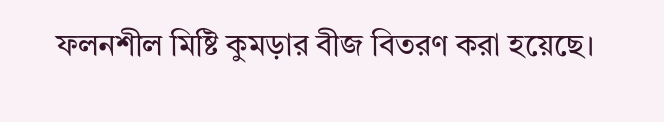ফলনশীল মিষ্টি কুমড়ার বীজ বিতরণ করা হয়েছে।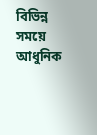বিভিন্ন সময়ে আধুনিক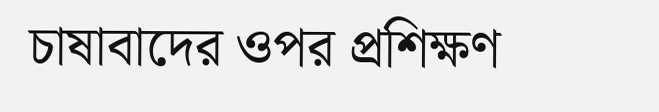চাষাবাদের ওপর প্রশিক্ষণ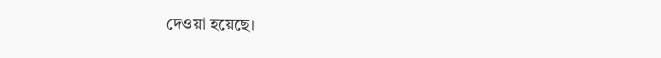দেওয়া হয়েছে।